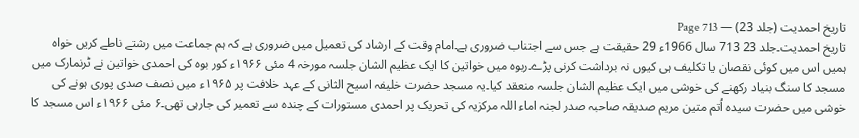تاریخ احمدیت (جلد 23) — Page 713
تاریخ احمدیت۔جلد 23 713 سال 1966ء 29 حقیقت ہے جس سے اجتناب ضروری ہے۔امام وقت کے ارشاد کی تعمیل میں ضروری ہے کہ ہم جماعت میں رشتے ناطے کریں خواہ ہمیں اس میں کوئی نقصان یا تکلیف ہی کیوں نہ برداشت کرنی پڑے۔ربوہ میں خواتین کا ایک عظیم الشان جلسہ مورخہ 4 مئی ۱۹۶۶ء کور بوہ کی احمدی خواتین نے ٹرنمارک میں مسجد کا سنگ بنیاد رکھنے کی خوشی میں ایک عظیم الشان جلسہ منعقد کیا۔یہ مسجد حضرت خلیفہ اسیح الثانی کے عہد خلافت پر ۱۹۶۵ء میں نصف صدی پوری ہونے کی خوشی میں حضرت سیدہ اُتم متین مریم صدیقہ صاحبہ صدر لجنہ اماء اللہ مرکزیہ کی تحریک پر احمدی مستورات کے چندہ سے تعمیر کی جارہی تھی۔۶ مئی ۱۹۶۶ء اس مسجد کا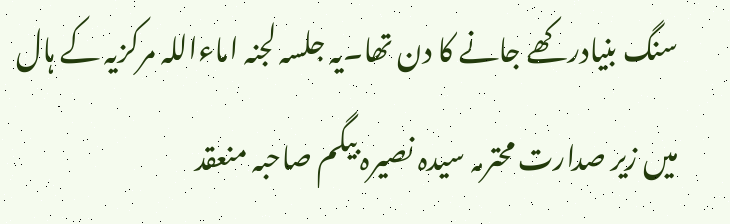سنگ بنیادر کھے جانے کا دن تھا۔یہ جلسہ لجنہ اماءاللہ مرکزیہ کے ہال میں زیر صدارت محترمہ سیدہ نصیرہ بیگم صاحبہ منعقد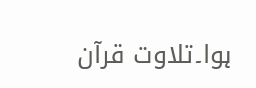ہوا۔تلاوت قرآن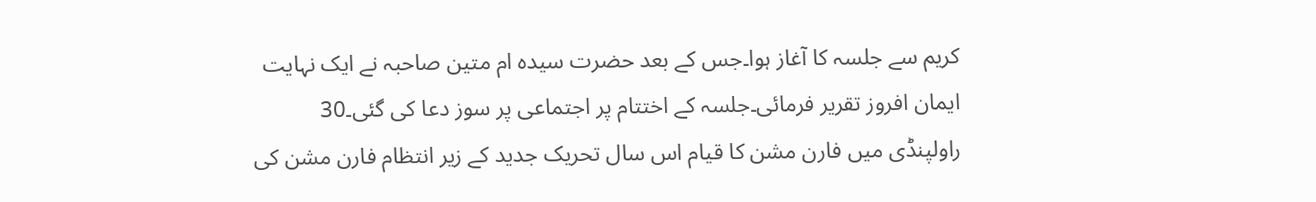کریم سے جلسہ کا آغاز ہوا۔جس کے بعد حضرت سیدہ ام متین صاحبہ نے ایک نہایت ایمان افروز تقریر فرمائی۔جلسہ کے اختتام پر اجتماعی پر سوز دعا کی گئی۔30 راولپنڈی میں فارن مشن کا قیام اس سال تحریک جدید کے زیر انتظام فارن مشن کی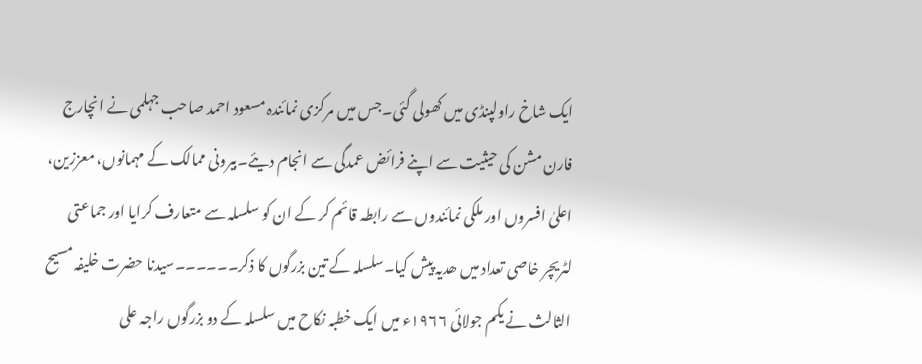ایک شاخ راولپنڈی میں کھولی گئی۔جس میں مرکزی نمائندہ مسعود احمد صاحب جہلمی نے انچارج فارن مشن کی حیثیت سے اپنے فرائض عمدگی سے انجام دیئے۔بیرونی ممالک کے مہمانوں، معززین، اعلیٰ افسروں اور ملکی نمائندوں سے رابطہ قائم کر کے ان کو سلسلہ سے متعارف کرایا اور جماعتی لٹریچر خاصی تعداد میں ھدیہ پیش کیا۔سلسلہ کے تین بزرگوں کا ذکر۔۔۔۔۔۔سیدنا حضرت خلیفہ مسیح الثالث نے یکم جولائی ۱۹۶۶ء میں ایک خطبہ نکاح میں سلسلہ کے دو بزرگوں راجہ علی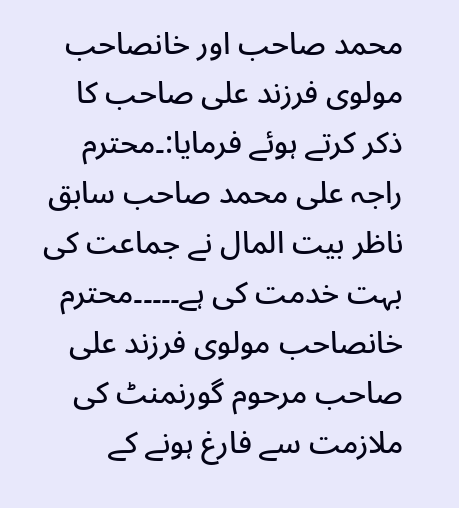محمد صاحب اور خانصاحب مولوی فرزند علی صاحب کا ذکر کرتے ہوئے فرمایا:۔محترم راجہ علی محمد صاحب سابق ناظر بیت المال نے جماعت کی بہت خدمت کی ہے۔۔۔۔۔محترم خانصاحب مولوی فرزند علی صاحب مرحوم گورنمنٹ کی ملازمت سے فارغ ہونے کے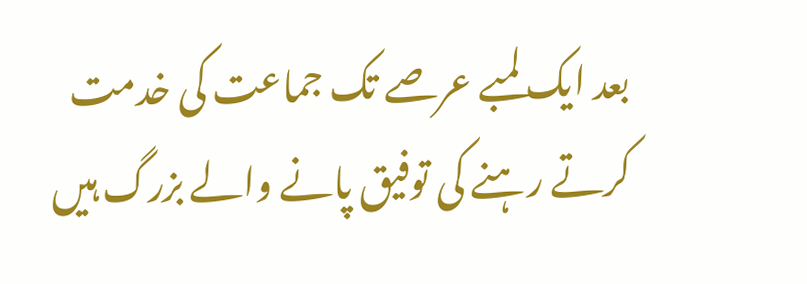بعد ایک لمبے عرصے تک جماعت کی خدمت کرتے رہنے کی توفیق پانے والے بزرگ ہیں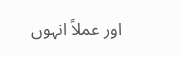اور عملاً انہوں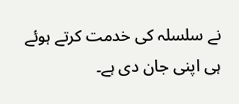نے سلسلہ کی خدمت کرتے ہوئے ہی اپنی جان دی ہے۔